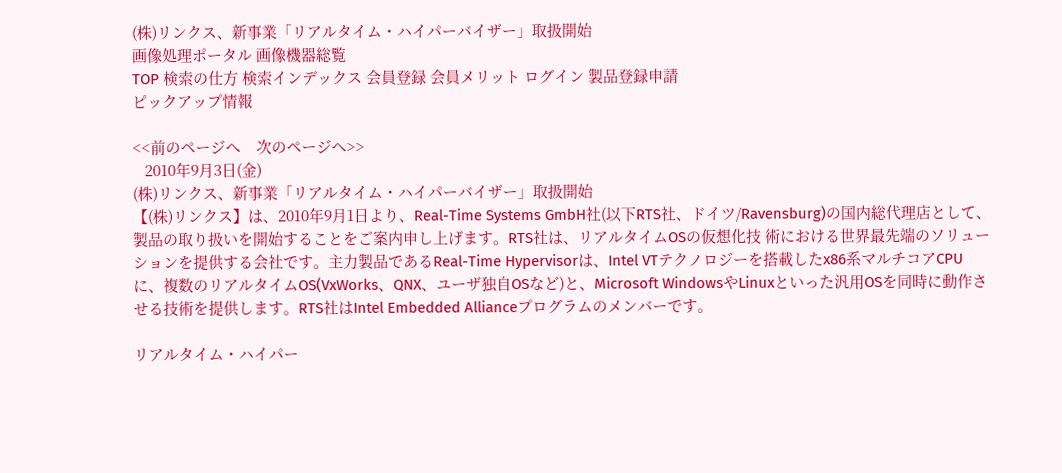(株)リンクス、新事業「リアルタイム・ハイパーバイザー」取扱開始
画像処理ポータル 画像機器総覧
TOP 検索の仕方 検索インデックス 会員登録 会員メリット ログイン 製品登録申請
ピックアップ情報

<<前のページへ    次のページへ>>
   2010年9月3日(金)
(株)リンクス、新事業「リアルタイム・ハイパーバイザー」取扱開始
【(株)リンクス】は、2010年9月1日より、Real-Time Systems GmbH社(以下RTS社、ドイツ/Ravensburg)の国内総代理店として、製品の取り扱いを開始することをご案内申し上げます。RTS社は、リアルタイムOSの仮想化技 術における世界最先端のソリューションを提供する会社です。主力製品であるReal-Time Hypervisorは、Intel VTテクノロジーを搭載したx86系マルチコアCPUに、複数のリアルタイムOS(VxWorks、QNX、ユーザ独自OSなど)と、Microsoft WindowsやLinuxといった汎用OSを同時に動作させる技術を提供します。RTS社はIntel Embedded Allianceプログラムのメンバーです。

リアルタイム・ハイパー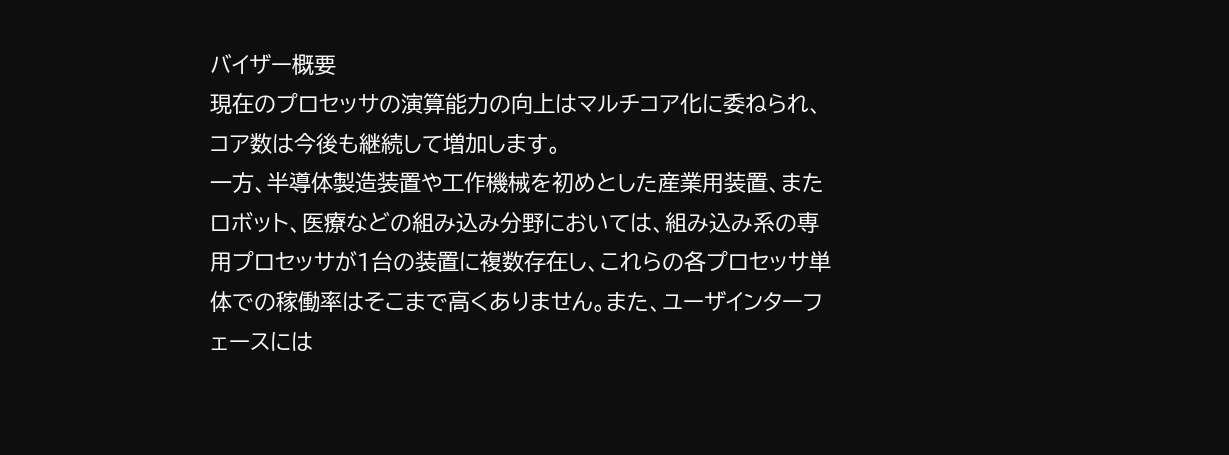バイザー概要
現在のプロセッサの演算能力の向上はマルチコア化に委ねられ、コア数は今後も継続して増加します。
一方、半導体製造装置や工作機械を初めとした産業用装置、またロボット、医療などの組み込み分野においては、組み込み系の専用プロセッサが1台の装置に複数存在し、これらの各プロセッサ単体での稼働率はそこまで高くありません。また、ユーザインターフェースには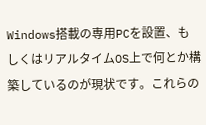Windows搭載の専用PCを設置、もしくはリアルタイムOS上で何とか構築しているのが現状です。これらの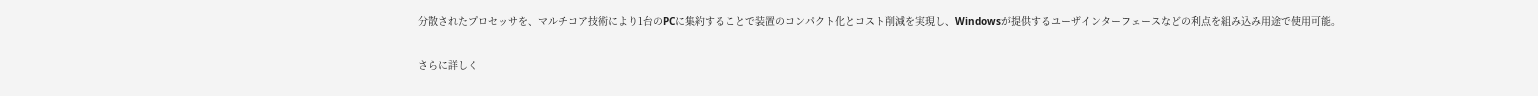分散されたプロセッサを、マルチコア技術により1台のPCに集約することで装置のコンパクト化とコスト削減を実現し、Windowsが提供するユーザインターフェースなどの利点を組み込み用途で使用可能。

さらに詳しく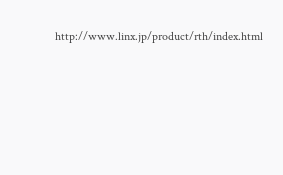http://www.linx.jp/product/rth/index.html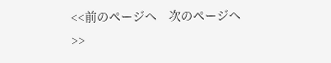<<前のページへ    次のページへ>>